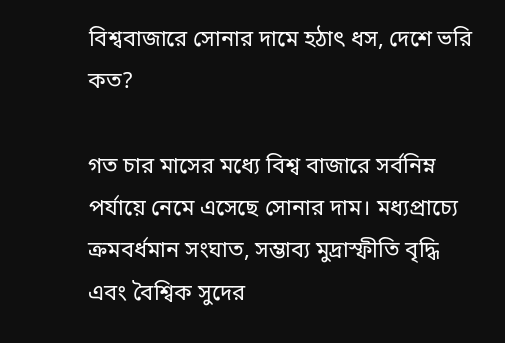বিশ্ববাজারে সোনার দামে হঠাৎ ধস, দেশে ভরি কত?

গত চার মাসের মধ্যে বিশ্ব বাজারে সর্বনিম্ন পর্যায়ে নেমে এসেছে সোনার দাম। মধ্যপ্রাচ্যে ক্রমবর্ধমান সংঘাত, সম্ভাব্য মুদ্রাস্ফীতি বৃদ্ধি এবং বৈশ্বিক সুদের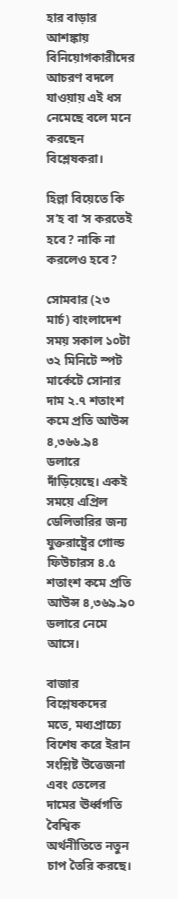হার বাড়ার আশঙ্কায় বিনিয়োগকারীদের আচরণ বদলে যাওয়ায় এই ধস নেমেছে বলে মনে করছেন বিশ্লেষকরা।

হিল্লা বিয়েতে কি স’হ বা ‘স করতেই হবে? নাকি না করলেও হবে?

সোমবার (২৩ মার্চ) বাংলাদেশ সময় সকাল ১০টা ৩২ মিনিটে স্পট মার্কেটে সোনার দাম ২.৭ শতাংশ কমে প্রতি আউন্স ৪,৩৬৬.৯৪ ডলারে দাঁড়িয়েছে। একই সময়ে এপ্রিল ডেলিভারির জন্য যুক্তরাষ্ট্রের গোল্ড ফিউচারস ৪.৫ শতাংশ কমে প্রতি আউন্স ৪,৩৬৯.৯০ ডলারে নেমে আসে।

বাজার বিশ্লেষকদের মতে, মধ্যপ্রাচ্যে বিশেষ করে ইরান সংশ্লিষ্ট উত্তেজনা এবং তেলের দামের ঊর্ধ্বগতি বৈশ্বিক অর্থনীতিতে নতুন চাপ তৈরি করছে।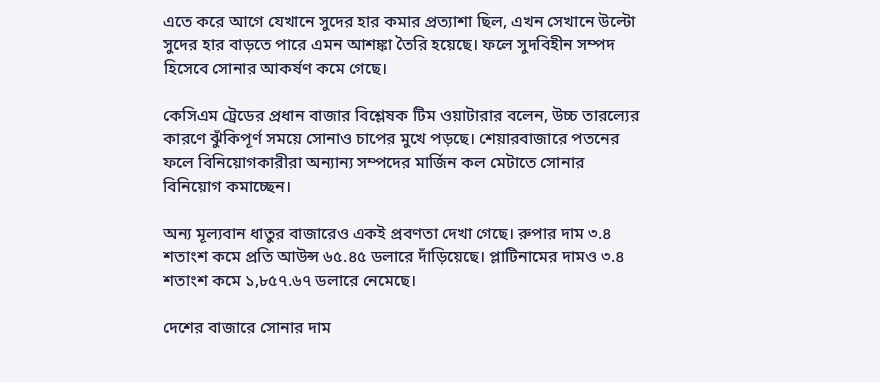এতে করে আগে যেখানে সুদের হার কমার প্রত্যাশা ছিল, এখন সেখানে উল্টো সুদের হার বাড়তে পারে এমন আশঙ্কা তৈরি হয়েছে। ফলে সুদবিহীন সম্পদ হিসেবে সোনার আকর্ষণ কমে গেছে।

কেসিএম ট্রেডের প্রধান বাজার বিশ্লেষক টিম ওয়াটারার বলেন, উচ্চ তারল্যের কারণে ঝুঁকিপূর্ণ সময়ে সোনাও চাপের মুখে পড়ছে। শেয়ারবাজারে পতনের ফলে বিনিয়োগকারীরা অন্যান্য সম্পদের মার্জিন কল মেটাতে সোনার বিনিয়োগ কমাচ্ছেন।

অন্য মূল্যবান ধাতুর বাজারেও একই প্রবণতা দেখা গেছে। রুপার দাম ৩.৪ শতাংশ কমে প্রতি আউন্স ৬৫.৪৫ ডলারে দাঁড়িয়েছে। প্লাটিনামের দামও ৩.৪ শতাংশ কমে ১,৮৫৭.৬৭ ডলারে নেমেছে।

দেশের বাজারে সোনার দাম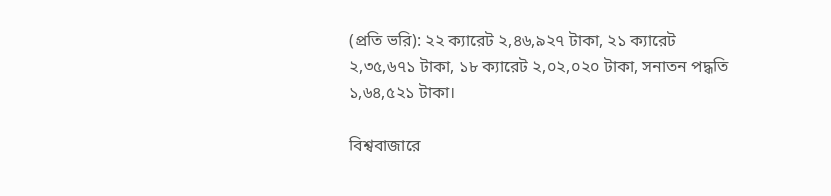(প্রতি ভরি): ২২ ক্যারেট ২,৪৬,৯২৭ টাকা, ২১ ক্যারেট ২,৩৫,৬৭১ টাকা, ১৮ ক্যারেট ২,০২,০২০ টাকা, সনাতন পদ্ধতি ১,৬৪,৫২১ টাকা।

বিশ্ববাজারে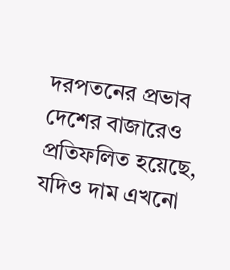দরপতনের প্রভাব দেশের বাজারেও প্রতিফলিত হয়েছে, যদিও দাম এখনো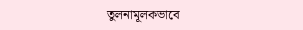তুলনামূলকভাবে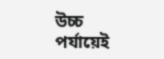উচ্চ পর্যায়েই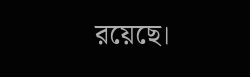রয়েছে।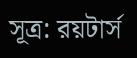সূত্র: রয়টার্স